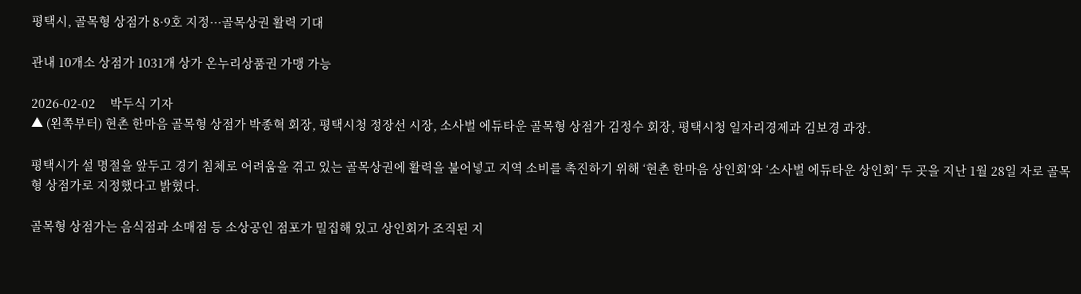평택시, 골목형 상점가 8·9호 지정···골목상권 활력 기대

관내 10개소 상점가 1031개 상가 온누리상품권 가맹 가능

2026-02-02     박두식 기자
▲ (왼쪽부터) 현촌 한마음 골목형 상점가 박종혁 회장, 평택시청 정장선 시장, 소사벌 에듀타운 골목형 상점가 김정수 회장, 평택시청 일자리경제과 김보경 과장.

평택시가 설 명절을 앞두고 경기 침체로 어려움을 겪고 있는 골목상권에 활력을 불어넣고 지역 소비를 촉진하기 위해 ‘현촌 한마음 상인회’와 ‘소사벌 에듀타운 상인회’ 두 곳을 지난 1월 28일 자로 골목형 상점가로 지정했다고 밝혔다.

골목형 상점가는 음식점과 소매점 등 소상공인 점포가 밀집해 있고 상인회가 조직된 지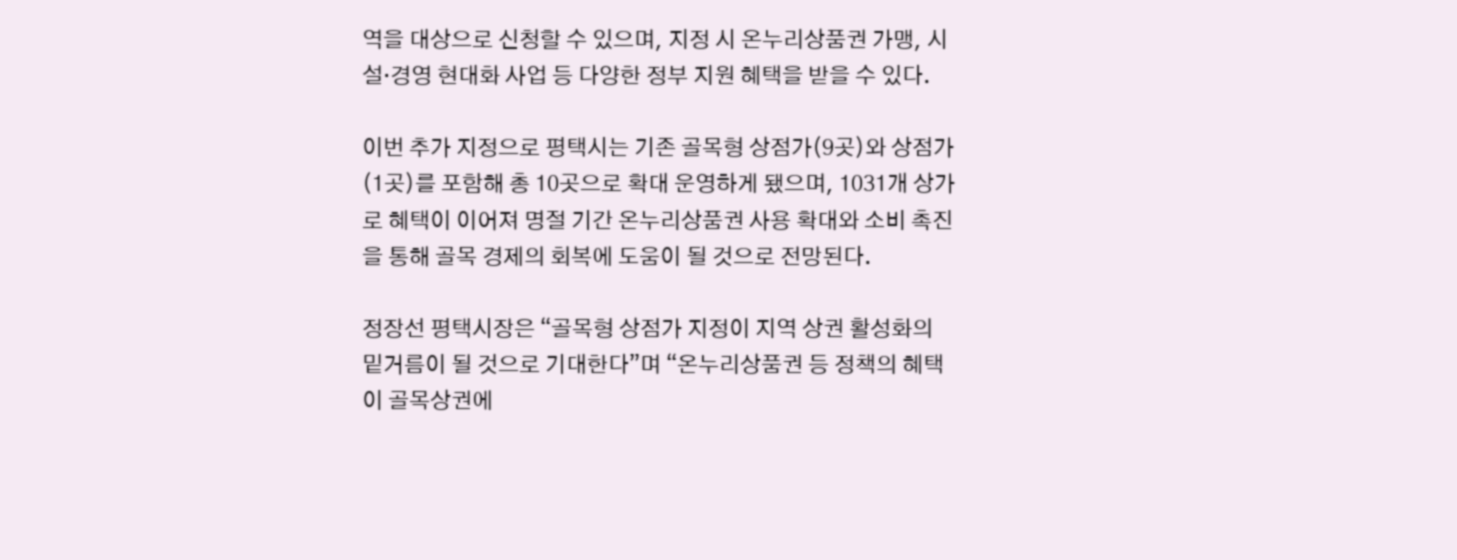역을 대상으로 신청할 수 있으며, 지정 시 온누리상품권 가맹, 시설·경영 현대화 사업 등 다양한 정부 지원 혜택을 받을 수 있다.

이번 추가 지정으로 평택시는 기존 골목형 상점가(9곳)와 상점가(1곳)를 포함해 총 10곳으로 확대 운영하게 됐으며, 1031개 상가로 혜택이 이어져 명절 기간 온누리상품권 사용 확대와 소비 촉진을 통해 골목 경제의 회복에 도움이 될 것으로 전망된다.

정장선 평택시장은 “골목형 상점가 지정이 지역 상권 활성화의 밑거름이 될 것으로 기대한다”며 “온누리상품권 등 정책의 혜택이 골목상권에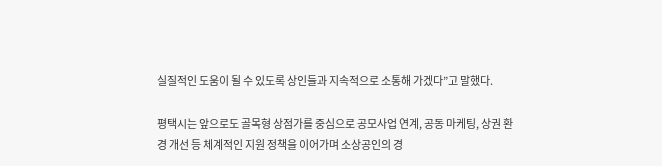실질적인 도움이 될 수 있도록 상인들과 지속적으로 소통해 가겠다”고 말했다.

평택시는 앞으로도 골목형 상점가를 중심으로 공모사업 연계, 공동 마케팅, 상권 환경 개선 등 체계적인 지원 정책을 이어가며 소상공인의 경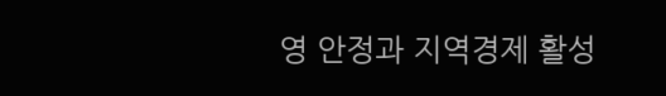영 안정과 지역경제 활성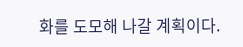화를 도모해 나갈 계획이다.